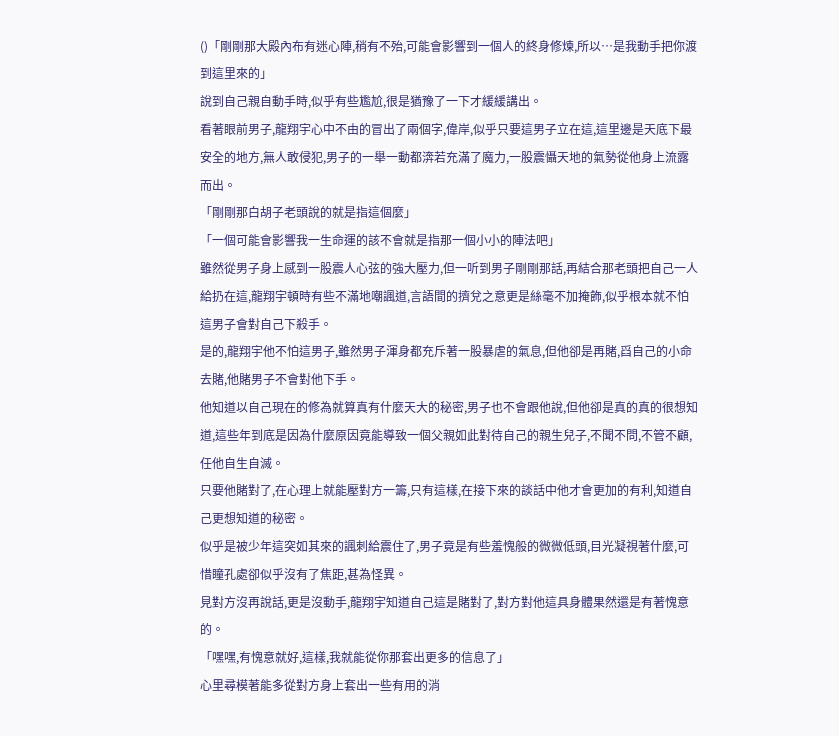()「剛剛那大殿內布有迷心陣,稍有不殆,可能會影響到一個人的終身修煉,所以…是我動手把你渡到這里來的」
說到自己親自動手時,似乎有些尷尬,很是猶豫了一下才緩緩講出。
看著眼前男子,龍翔宇心中不由的冒出了兩個字,偉岸,似乎只要這男子立在這,這里邊是天底下最安全的地方,無人敢侵犯,男子的一舉一動都渀若充滿了魔力,一股震懾天地的氣勢從他身上流露而出。
「剛剛那白胡子老頭說的就是指這個麼」
「一個可能會影響我一生命運的該不會就是指那一個小小的陣法吧」
雖然從男子身上感到一股震人心弦的強大壓力,但一听到男子剛剛那話,再結合那老頭把自己一人給扔在這,龍翔宇頓時有些不滿地嘲諷道,言語間的擠兌之意更是絲毫不加掩飾,似乎根本就不怕這男子會對自己下殺手。
是的,龍翔宇他不怕這男子,雖然男子渾身都充斥著一股暴虐的氣息,但他卻是再賭,舀自己的小命去賭,他賭男子不會對他下手。
他知道以自己現在的修為就算真有什麼天大的秘密,男子也不會跟他說,但他卻是真的真的很想知道,這些年到底是因為什麼原因竟能導致一個父親如此對待自己的親生兒子,不聞不問,不管不顧,任他自生自滅。
只要他賭對了,在心理上就能壓對方一籌,只有這樣,在接下來的談話中他才會更加的有利,知道自己更想知道的秘密。
似乎是被少年這突如其來的諷刺給震住了,男子竟是有些羞愧般的微微低頭,目光凝視著什麼,可惜瞳孔處卻似乎沒有了焦距,甚為怪異。
見對方沒再說話,更是沒動手,龍翔宇知道自己這是賭對了,對方對他這具身體果然還是有著愧意的。
「嘿嘿,有愧意就好,這樣,我就能從你那套出更多的信息了」
心里尋模著能多從對方身上套出一些有用的消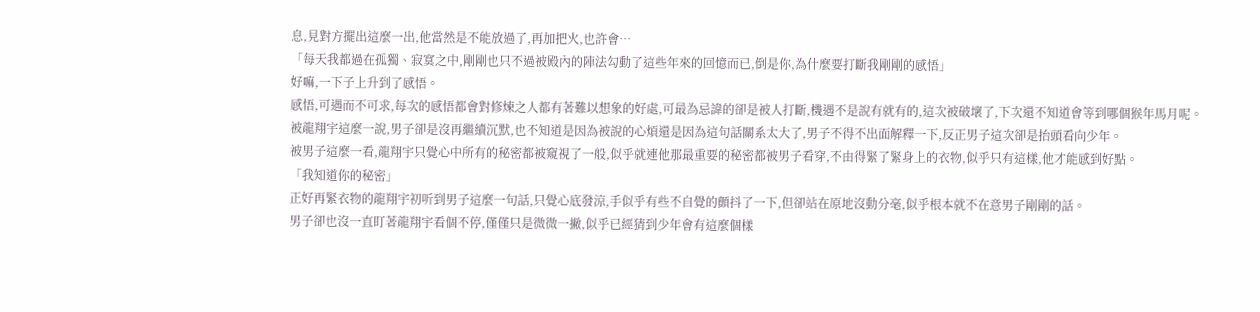息,見對方擺出這麼一出,他當然是不能放過了,再加把火,也許會…
「每天我都過在孤獨、寂寞之中,剛剛也只不過被殿內的陣法勾動了這些年來的回憶而已,倒是你,為什麼要打斷我剛剛的感悟」
好嘛,一下子上升到了感悟。
感悟,可遇而不可求,每次的感悟都會對修煉之人都有著難以想象的好處,可最為忌諱的卻是被人打斷,機遇不是說有就有的,這次被破壞了,下次還不知道會等到哪個猴年馬月呢。
被龍翔宇這麼一說,男子卻是沒再繼續沉默,也不知道是因為被說的心煩還是因為這句話關系太大了,男子不得不出面解釋一下,反正男子這次卻是抬頭看向少年。
被男子這麼一看,龍翔宇只覺心中所有的秘密都被窺視了一般,似乎就連他那最重要的秘密都被男子看穿,不由得緊了緊身上的衣物,似乎只有這樣,他才能感到好點。
「我知道你的秘密」
正好再緊衣物的龍翔宇初听到男子這麼一句話,只覺心底發涼,手似乎有些不自覺的顫抖了一下,但卻站在原地沒動分毫,似乎根本就不在意男子剛剛的話。
男子卻也沒一直盯著龍翔宇看個不停,僅僅只是微微一撇,似乎已經猜到少年會有這麼個樣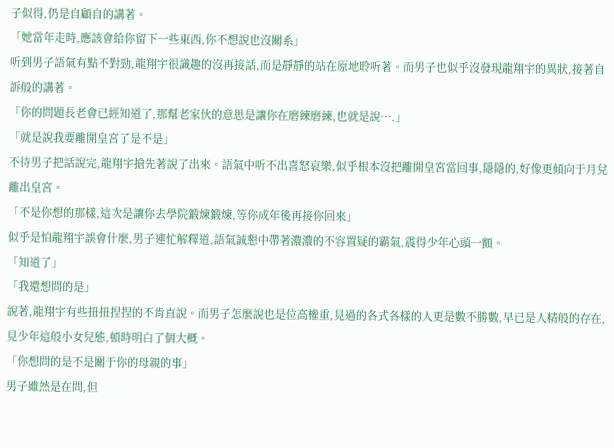子似得,仍是自顧自的講著。
「她當年走時,應該會給你留下一些東西,你不想說也沒關系」
听到男子語氣有點不對勁,龍翔宇很識趣的沒再接話,而是靜靜的站在原地聆听著。而男子也似乎沒發現龍翔宇的異狀,接著自訴般的講著。
「你的問題長老會已經知道了,那幫老家伙的意思是讓你在磨練磨練,也就是說….」
「就是說我要離開皇宮了是不是」
不待男子把話說完,龍翔宇搶先著說了出來。語氣中听不出喜怒哀樂,似乎根本沒把離開皇宮當回事,隱隱的,好像更傾向于月兌離出皇宮。
「不是你想的那樣,這次是讓你去學院鍛煉鍛煉,等你成年後再接你回來」
似乎是怕龍翔宇誤會什麼,男子連忙解釋道,語氣誠懇中帶著濃濃的不容置疑的霸氣,震得少年心頭一顫。
「知道了」
「我還想問的是」
說著,龍翔宇有些扭扭捏捏的不肯直說。而男子怎麼說也是位高權重,見過的各式各樣的人更是數不勝數,早已是人精般的存在,見少年這般小女兒態,頓時明白了個大概。
「你想問的是不是關于你的母親的事」
男子雖然是在問,但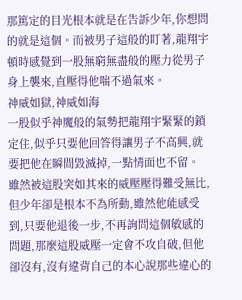那篤定的目光根本就是在告訴少年,你想問的就是這個。而被男子這般的盯著,龍翔宇頓時感覺到一股無窮無盡般的壓力從男子身上襲來,直壓得他喘不過氣來。
神威如獄,神威如海
一股似乎神魔般的氣勢把龍翔宇緊緊的鎖定住,似乎只要他回答得讓男子不高興,就要把他在瞬間毀滅掉,一點情面也不留。
雖然被這股突如其來的威壓壓得難受無比,但少年卻是根本不為所動,雖然他能感受到,只要他退後一步,不再詢問這個敏感的問題,那麼這股威壓一定會不攻自破,但他卻沒有,沒有違背自己的本心說那些違心的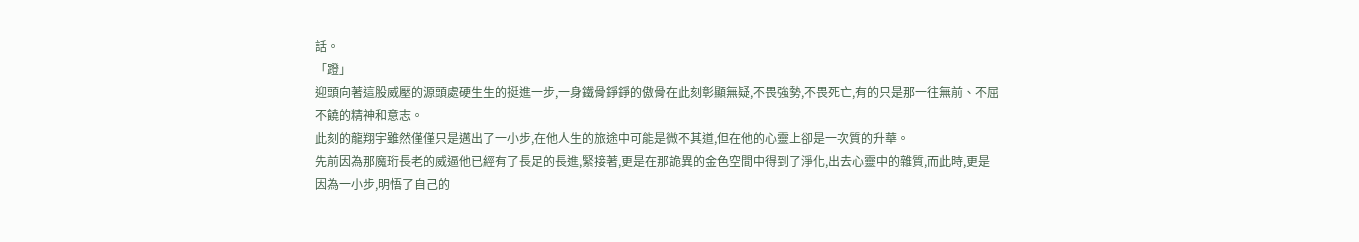話。
「蹬」
迎頭向著這股威壓的源頭處硬生生的挺進一步,一身鐵骨錚錚的傲骨在此刻彰顯無疑,不畏強勢,不畏死亡,有的只是那一往無前、不屈不饒的精神和意志。
此刻的龍翔宇雖然僅僅只是邁出了一小步,在他人生的旅途中可能是微不其道,但在他的心靈上卻是一次質的升華。
先前因為那魔珩長老的威逼他已經有了長足的長進,緊接著,更是在那詭異的金色空間中得到了淨化,出去心靈中的雜質,而此時,更是因為一小步,明悟了自己的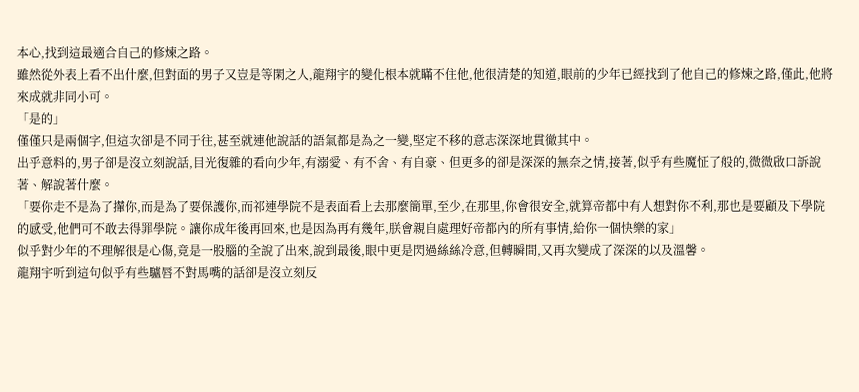本心,找到這最適合自己的修煉之路。
雖然從外表上看不出什麼,但對面的男子又豈是等閑之人,龍翔宇的變化根本就瞞不住他,他很清楚的知道,眼前的少年已經找到了他自己的修煉之路,僅此,他將來成就非同小可。
「是的」
僅僅只是兩個字,但這次卻是不同于往,甚至就連他說話的語氣都是為之一變,堅定不移的意志深深地貫徹其中。
出乎意料的,男子卻是沒立刻說話,目光復雜的看向少年,有溺愛、有不舍、有自豪、但更多的卻是深深的無奈之情,接著,似乎有些魔怔了般的,微微啟口訴說著、解說著什麼。
「要你走不是為了攆你,而是為了要保護你,而祁連學院不是表面看上去那麼簡單,至少,在那里,你會很安全,就算帝都中有人想對你不利,那也是要顧及下學院的感受,他們可不敢去得罪學院。讓你成年後再回來,也是因為再有幾年,朕會親自處理好帝都內的所有事情,給你一個快樂的家」
似乎對少年的不理解很是心傷,竟是一股腦的全說了出來,說到最後,眼中更是閃過絲絲冷意,但轉瞬間,又再次變成了深深的以及溫馨。
龍翔宇听到這句似乎有些驢唇不對馬嘴的話卻是沒立刻反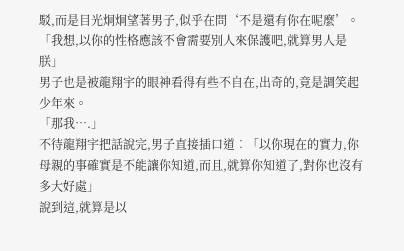駁,而是目光炯炯望著男子,似乎在問‘不是還有你在呢麼’。
「我想,以你的性格應該不會需要別人來保護吧,就算男人是朕」
男子也是被龍翔宇的眼神看得有些不自在,出奇的,竟是調笑起少年來。
「那我….」
不待龍翔宇把話說完,男子直接插口道︰「以你現在的實力,你母親的事確實是不能讓你知道,而且,就算你知道了,對你也沒有多大好處」
說到這,就算是以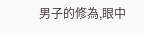男子的修為,眼中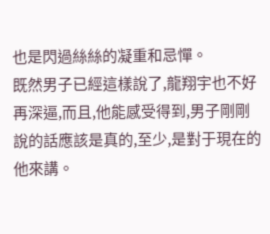也是閃過絲絲的凝重和忌憚。
既然男子已經這樣說了,龍翔宇也不好再深逼,而且,他能感受得到,男子剛剛說的話應該是真的,至少,是對于現在的他來講。